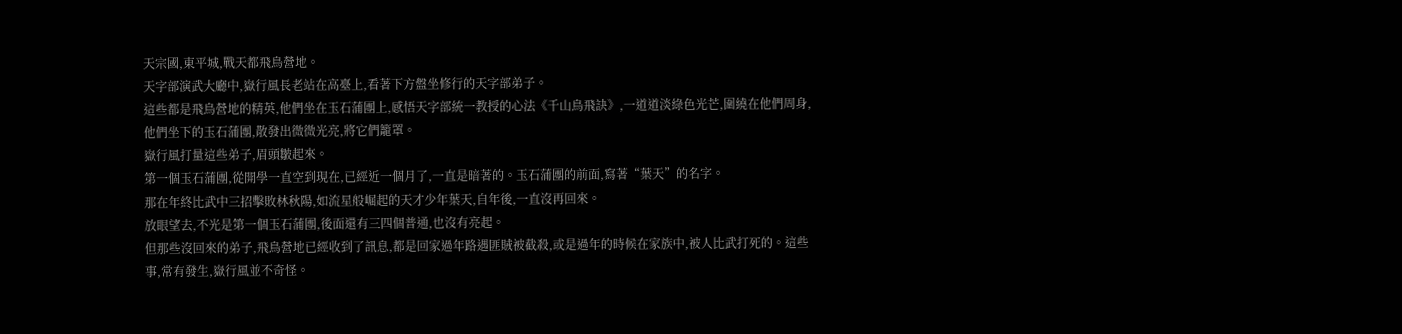天宗國,東平城,戰天都飛鳥營地。
天字部演武大廳中,嶽行風長老站在高臺上,看著下方盤坐修行的天字部弟子。
這些都是飛鳥營地的精英,他們坐在玉石蒲團上,感悟天字部統一教授的心法《千山鳥飛訣》,一道道淡綠色光芒,圍繞在他們周身,他們坐下的玉石蒲團,散發出微微光亮,將它們籠罩。
嶽行風打量這些弟子,眉頭皺起來。
第一個玉石蒲團,從開學一直空到現在,已經近一個月了,一直是暗著的。玉石蒲團的前面,寫著“葉天”的名字。
那在年終比武中三招擊敗林秋陽,如流星般崛起的天才少年葉天,自年後,一直沒再回來。
放眼望去,不光是第一個玉石蒲團,後面還有三四個普通,也沒有亮起。
但那些沒回來的弟子,飛鳥營地已經收到了訊息,都是回家過年路遇匪賊被截殺,或是過年的時候在家族中,被人比武打死的。這些事,常有發生,嶽行風並不奇怪。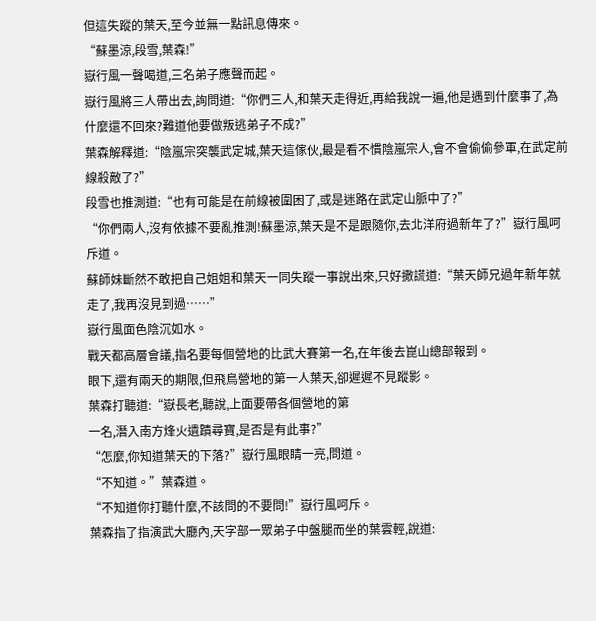但這失蹤的葉天,至今並無一點訊息傳來。
“蘇墨涼,段雪,葉森!”
嶽行風一聲喝道,三名弟子應聲而起。
嶽行風將三人帶出去,詢問道:“你們三人,和葉天走得近,再給我說一遍,他是遇到什麼事了,為什麼還不回來?難道他要做叛逃弟子不成?”
葉森解釋道:“陰嵐宗突襲武定城,葉天這傢伙,最是看不慣陰嵐宗人,會不會偷偷參軍,在武定前線殺敵了?”
段雪也推測道:“也有可能是在前線被圍困了,或是迷路在武定山脈中了?”
“你們兩人,沒有依據不要亂推測!蘇墨涼,葉天是不是跟隨你,去北洋府過新年了?”嶽行風呵斥道。
蘇師妹斷然不敢把自己姐姐和葉天一同失蹤一事說出來,只好撒謊道:“葉天師兄過年新年就走了,我再沒見到過……”
嶽行風面色陰沉如水。
戰天都高層會議,指名要每個營地的比武大賽第一名,在年後去崑山總部報到。
眼下,還有兩天的期限,但飛鳥營地的第一人葉天,卻遲遲不見蹤影。
葉森打聽道:“嶽長老,聽說,上面要帶各個營地的第
一名,潛入南方烽火遺蹟尋寶,是否是有此事?”
“怎麼,你知道葉天的下落?”嶽行風眼睛一亮,問道。
“不知道。”葉森道。
“不知道你打聽什麼,不該問的不要問!”嶽行風呵斥。
葉森指了指演武大廳內,天字部一眾弟子中盤腿而坐的葉雲輕,說道: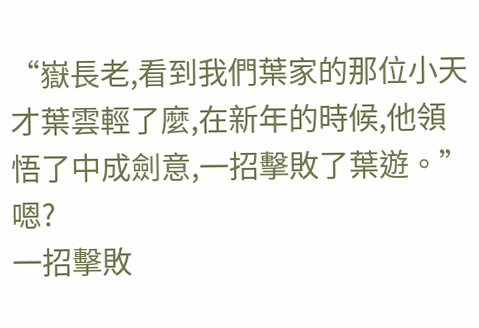“嶽長老,看到我們葉家的那位小天才葉雲輕了麼,在新年的時候,他領悟了中成劍意,一招擊敗了葉遊。”
嗯?
一招擊敗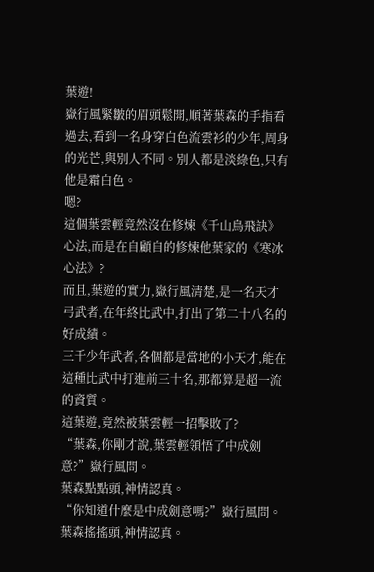葉遊!
嶽行風緊皺的眉頭鬆開,順著葉森的手指看過去,看到一名身穿白色流雲衫的少年,周身的光芒,與別人不同。別人都是淡綠色,只有他是霜白色。
嗯?
這個葉雲輕竟然沒在修煉《千山鳥飛訣》心法,而是在自顧自的修煉他葉家的《寒冰心法》?
而且,葉遊的實力,嶽行風清楚,是一名天才弓武者,在年終比武中,打出了第二十八名的好成績。
三千少年武者,各個都是當地的小天才,能在這種比武中打進前三十名,那都算是超一流的資質。
這葉遊,竟然被葉雲輕一招擊敗了?
“葉森,你剛才說,葉雲輕領悟了中成劍意?”嶽行風問。
葉森點點頭,神情認真。
“你知道什麼是中成劍意嗎?”嶽行風問。
葉森搖搖頭,神情認真。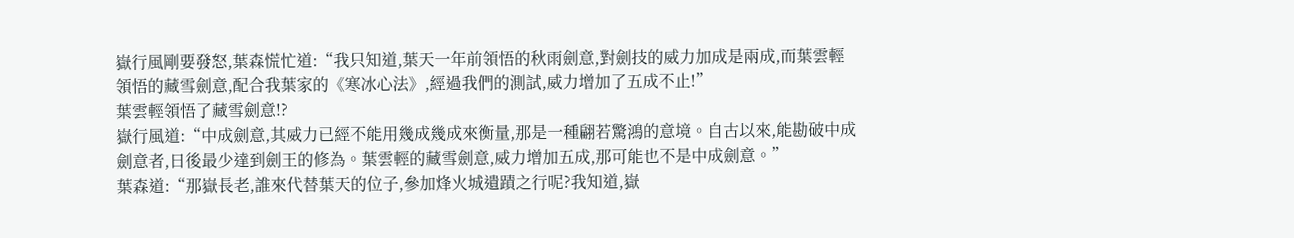嶽行風剛要發怒,葉森慌忙道:“我只知道,葉天一年前領悟的秋雨劍意,對劍技的威力加成是兩成,而葉雲輕領悟的藏雪劍意,配合我葉家的《寒冰心法》,經過我們的測試,威力增加了五成不止!”
葉雲輕領悟了藏雪劍意!?
嶽行風道:“中成劍意,其威力已經不能用幾成幾成來衡量,那是一種翩若驚鴻的意境。自古以來,能勘破中成劍意者,日後最少達到劍王的修為。葉雲輕的藏雪劍意,威力增加五成,那可能也不是中成劍意。”
葉森道:“那嶽長老,誰來代替葉天的位子,參加烽火城遺蹟之行呢?我知道,嶽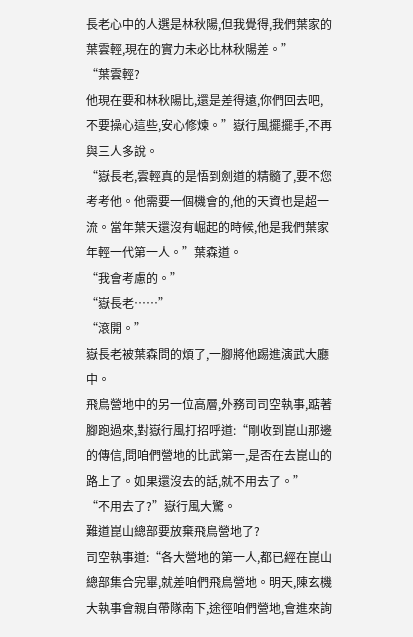長老心中的人選是林秋陽,但我覺得,我們葉家的葉雲輕,現在的實力未必比林秋陽差。”
“葉雲輕?
他現在要和林秋陽比,還是差得遠,你們回去吧,不要操心這些,安心修煉。”嶽行風擺擺手,不再與三人多說。
“嶽長老,雲輕真的是悟到劍道的精髓了,要不您考考他。他需要一個機會的,他的天資也是超一流。當年葉天還沒有崛起的時候,他是我們葉家年輕一代第一人。”葉森道。
“我會考慮的。”
“嶽長老……”
“滾開。”
嶽長老被葉森問的煩了,一腳將他踢進演武大廳中。
飛鳥營地中的另一位高層,外務司司空執事,踮著腳跑過來,對嶽行風打招呼道:“剛收到崑山那邊的傳信,問咱們營地的比武第一,是否在去崑山的路上了。如果還沒去的話,就不用去了。”
“不用去了?”嶽行風大驚。
難道崑山總部要放棄飛鳥營地了?
司空執事道:“各大營地的第一人,都已經在崑山總部集合完畢,就差咱們飛鳥營地。明天,陳玄機大執事會親自帶隊南下,途徑咱們營地,會進來詢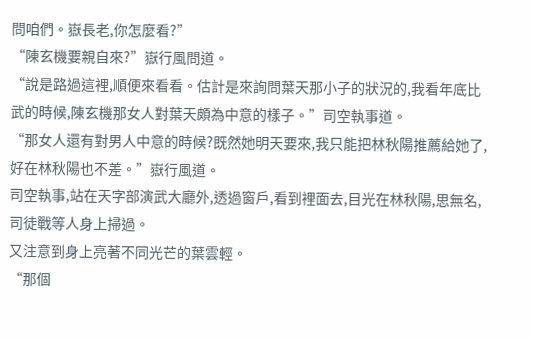問咱們。嶽長老,你怎麼看?”
“陳玄機要親自來?”嶽行風問道。
“說是路過這裡,順便來看看。估計是來詢問葉天那小子的狀況的,我看年底比武的時候,陳玄機那女人對葉天頗為中意的樣子。”司空執事道。
“那女人還有對男人中意的時候?既然她明天要來,我只能把林秋陽推薦給她了,好在林秋陽也不差。”嶽行風道。
司空執事,站在天字部演武大廳外,透過窗戶,看到裡面去,目光在林秋陽,思無名,司徒戰等人身上掃過。
又注意到身上亮著不同光芒的葉雲輕。
“那個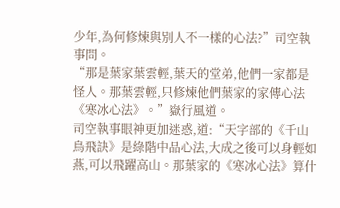少年,為何修煉與別人不一樣的心法?”司空執事問。
“那是葉家葉雲輕,葉天的堂弟,他們一家都是怪人。那葉雲輕,只修煉他們葉家的家傳心法《寒冰心法》。”嶽行風道。
司空執事眼神更加迷惑,道:“天字部的《千山鳥飛訣》是綠階中品心法,大成之後可以身輕如燕,可以飛躍高山。那葉家的《寒冰心法》算什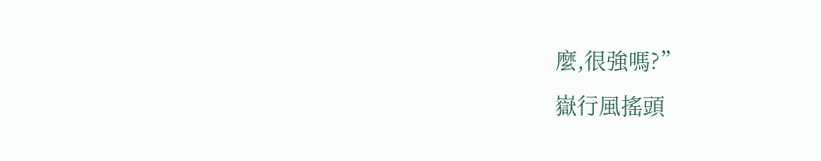麼,很強嗎?”
嶽行風搖頭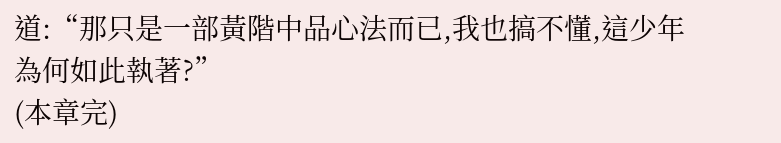道:“那只是一部黃階中品心法而已,我也搞不懂,這少年為何如此執著?”
(本章完)